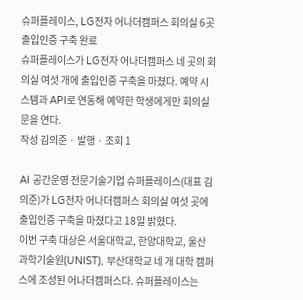슈퍼플레이스, LG전자 어나더캠퍼스 회의실 6곳 출입인증 구축 완료
슈퍼플레이스가 LG전자 어나더캠퍼스 네 곳의 회의실 여섯 개에 출입인증 구축을 마쳤다. 예약 시스템과 API로 연동해 예약한 학생에게만 회의실 문을 연다.
작성 김의준 · 발행 · 조회 1

AI 공간운영 전문기술기업 슈퍼플레이스(대표 김의준)가 LG전자 어나더캠퍼스 회의실 여섯 곳에 출입인증 구축을 마쳤다고 18일 밝혔다.
이번 구축 대상은 서울대학교, 한양대학교, 울산과학기술원(UNIST), 부산대학교 네 개 대학 캠퍼스에 조성된 어나더캠퍼스다. 슈퍼플레이스는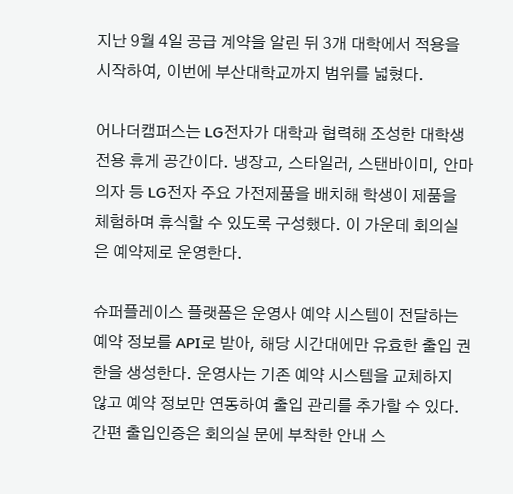지난 9월 4일 공급 계약을 알린 뒤 3개 대학에서 적용을 시작하여, 이번에 부산대학교까지 범위를 넓혔다.

어나더캠퍼스는 LG전자가 대학과 협력해 조성한 대학생 전용 휴게 공간이다. 냉장고, 스타일러, 스탠바이미, 안마의자 등 LG전자 주요 가전제품을 배치해 학생이 제품을 체험하며 휴식할 수 있도록 구성했다. 이 가운데 회의실은 예약제로 운영한다.

슈퍼플레이스 플랫폼은 운영사 예약 시스템이 전달하는 예약 정보를 API로 받아, 해당 시간대에만 유효한 출입 권한을 생성한다. 운영사는 기존 예약 시스템을 교체하지 않고 예약 정보만 연동하여 출입 관리를 추가할 수 있다.
간편 출입인증은 회의실 문에 부착한 안내 스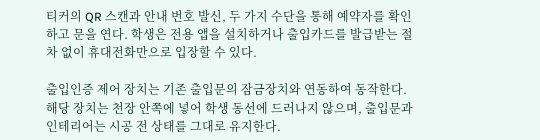티커의 QR 스캔과 안내 번호 발신, 두 가지 수단을 통해 예약자를 확인하고 문을 연다. 학생은 전용 앱을 설치하거나 출입카드를 발급받는 절차 없이 휴대전화만으로 입장할 수 있다.

출입인증 제어 장치는 기존 출입문의 잠금장치와 연동하여 동작한다. 해당 장치는 천장 안쪽에 넣어 학생 동선에 드러나지 않으며, 출입문과 인테리어는 시공 전 상태를 그대로 유지한다.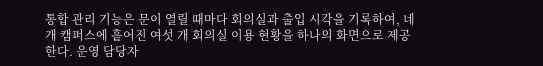통합 관리 기능은 문이 열릴 때마다 회의실과 출입 시각을 기록하여, 네 개 캠퍼스에 흩어진 여섯 개 회의실 이용 현황을 하나의 화면으로 제공한다. 운영 담당자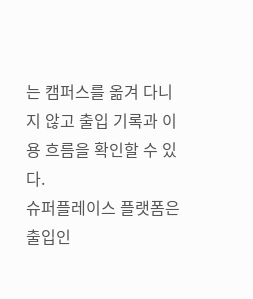는 캠퍼스를 옮겨 다니지 않고 출입 기록과 이용 흐름을 확인할 수 있다.
슈퍼플레이스 플랫폼은 출입인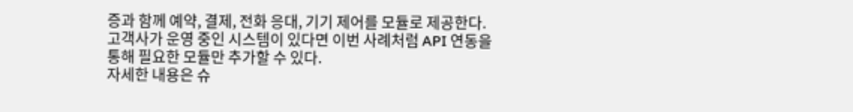증과 함께 예약, 결제, 전화 응대, 기기 제어를 모듈로 제공한다. 고객사가 운영 중인 시스템이 있다면 이번 사례처럼 API 연동을 통해 필요한 모듈만 추가할 수 있다.
자세한 내용은 슈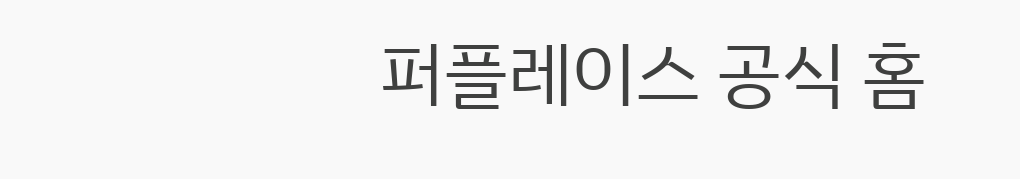퍼플레이스 공식 홈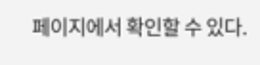페이지에서 확인할 수 있다.